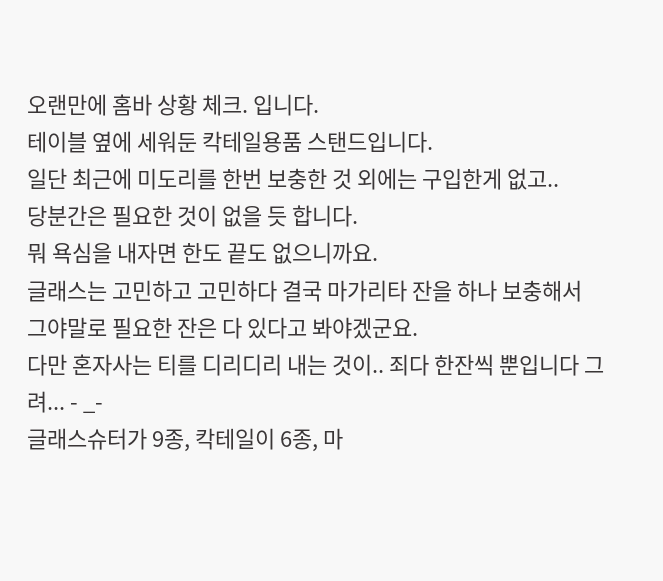오랜만에 홈바 상황 체크. 입니다.
테이블 옆에 세워둔 칵테일용품 스탠드입니다.
일단 최근에 미도리를 한번 보충한 것 외에는 구입한게 없고..
당분간은 필요한 것이 없을 듯 합니다.
뭐 욕심을 내자면 한도 끝도 없으니까요.
글래스는 고민하고 고민하다 결국 마가리타 잔을 하나 보충해서
그야말로 필요한 잔은 다 있다고 봐야겠군요.
다만 혼자사는 티를 디리디리 내는 것이.. 죄다 한잔씩 뿐입니다 그려... - _-
글래스슈터가 9종, 칵테일이 6종, 마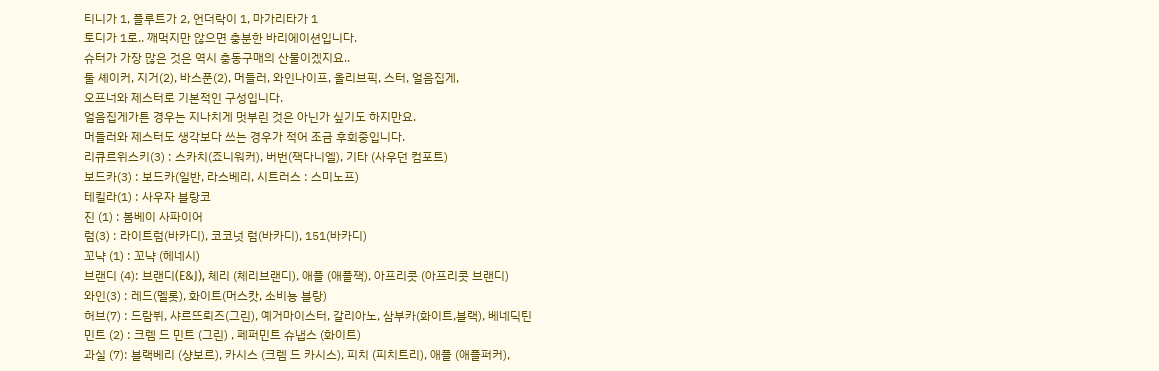티니가 1, 플루트가 2, 언더락이 1, 마가리타가 1
토디가 1로.. 깨먹지만 않으면 충분한 바리에이션입니다.
슈터가 가장 많은 것은 역시 충동구매의 산물이겠지요..
툴 셰이커, 지거(2), 바스푼(2), 머들러, 와인나이프, 올리브픽, 스터, 얼음집게,
오프너와 제스터로 기본적인 구성입니다.
얼음집게가튼 경우는 지나치게 멋부린 것은 아닌가 싶기도 하지만요.
머들러와 제스터도 생각보다 쓰는 경우가 적어 조금 후회중입니다.
리큐르위스키(3) : 스카치(죠니워커), 버번(잭다니엘), 기타 (사우던 컴포트)
보드카(3) : 보드카(일반, 라스베리, 시트러스 : 스미노프)
테킬라(1) : 사우자 블랑코
진 (1) : 봄베이 사파이어
럼(3) : 라이트럼(바카디), 코코넛 럼(바카디), 151(바카디)
꼬냑 (1) : 꼬냑 (헤네시)
브랜디 (4): 브랜디(E&J), 체리 (체리브랜디), 애플 (애플잭), 아프리콧 (아프리콧 브랜디)
와인(3) : 레드(멜롯), 화이트(머스캇, 소비뇽 블랑)
허브(7) : 드람뷔, 샤르뜨뢰즈(그린), 예거마이스터, 갈리아노, 삼부카(화이트,블랙), 베네딕틴
민트 (2) : 크렘 드 민트 (그린) , 페퍼민트 슈냅스 (화이트)
과실 (7): 블랙베리 (샹보르), 카시스 (크렘 드 카시스), 피치 (피치트리), 애플 (애플퍼커),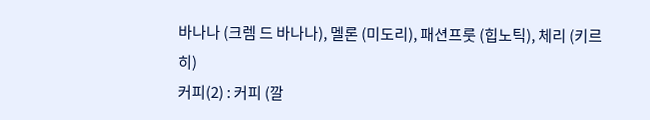바나나 (크렘 드 바나나), 멜론 (미도리), 패션프룻 (힙노틱), 체리 (키르히)
커피(2) : 커피 (깔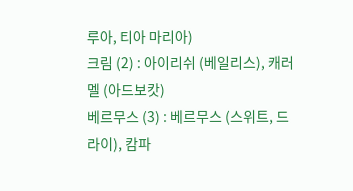루아, 티아 마리아)
크림 (2) : 아이리쉬 (베일리스), 캐러멜 (아드보캇)
베르무스 (3) : 베르무스 (스위트, 드라이), 캄파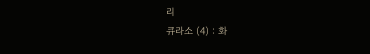리
큐라소 (4) : 화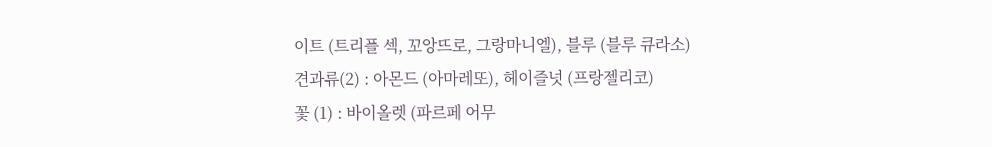이트 (트리플 섹, 꼬앙뜨로, 그랑마니엘), 블루 (블루 큐라소)
견과류(2) : 아몬드 (아마레또), 헤이즐넛 (프랑젤리코)
꽃 (1) : 바이올렛 (파르페 어무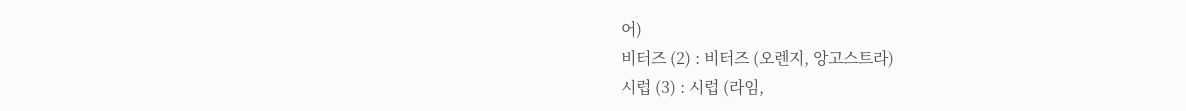어)
비터즈 (2) : 비터즈 (오렌지, 앙고스트라)
시럽 (3) : 시럽 (라임,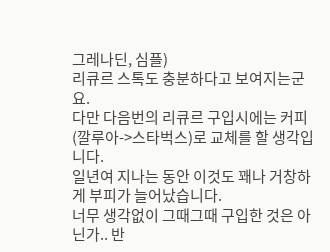그레나딘, 심플)
리큐르 스톡도 충분하다고 보여지는군요.
다만 다음번의 리큐르 구입시에는 커피(깔루아->스타벅스)로 교체를 할 생각입니다.
일년여 지나는 동안 이것도 꽤나 거창하게 부피가 늘어났습니다.
너무 생각없이 그때그때 구입한 것은 아닌가.. 반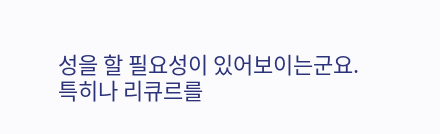성을 할 필요성이 있어보이는군요.
특히나 리큐르를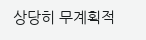상당히 무계획적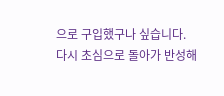으로 구입했구나 싶습니다.
다시 초심으로 돌아가 반성해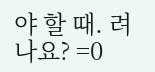야 할 때. 려나요? =0